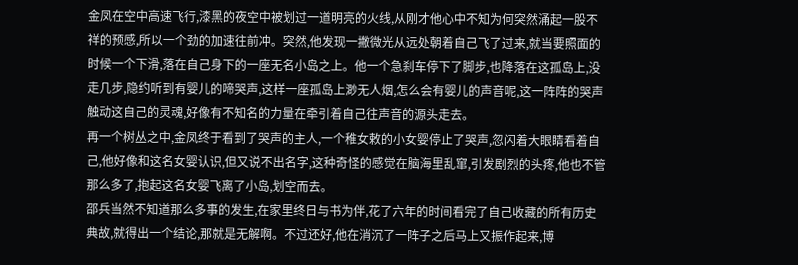金凤在空中高速飞行,漆黑的夜空中被划过一道明亮的火线,从刚才他心中不知为何突然涌起一股不祥的预感,所以一个劲的加速往前冲。突然,他发现一撇微光从远处朝着自己飞了过来,就当要照面的时候一个下滑,落在自己身下的一座无名小岛之上。他一个急刹车停下了脚步,也降落在这孤岛上,没走几步,隐约听到有婴儿的啼哭声,这样一座孤岛上渺无人烟,怎么会有婴儿的声音呢,这一阵阵的哭声触动这自己的灵魂,好像有不知名的力量在牵引着自己往声音的源头走去。
再一个树丛之中,金凤终于看到了哭声的主人,一个稚女敕的小女婴停止了哭声,忽闪着大眼睛看着自己,他好像和这名女婴认识,但又说不出名字,这种奇怪的感觉在脑海里乱窜,引发剧烈的头疼,他也不管那么多了,抱起这名女婴飞离了小岛,划空而去。
邵兵当然不知道那么多事的发生,在家里终日与书为伴,花了六年的时间看完了自己收藏的所有历史典故,就得出一个结论,那就是无解啊。不过还好,他在消沉了一阵子之后马上又振作起来,博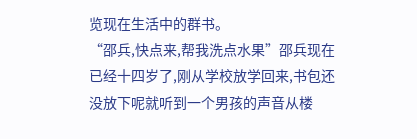览现在生活中的群书。
“邵兵,快点来,帮我洗点水果”邵兵现在已经十四岁了,刚从学校放学回来,书包还没放下呢就听到一个男孩的声音从楼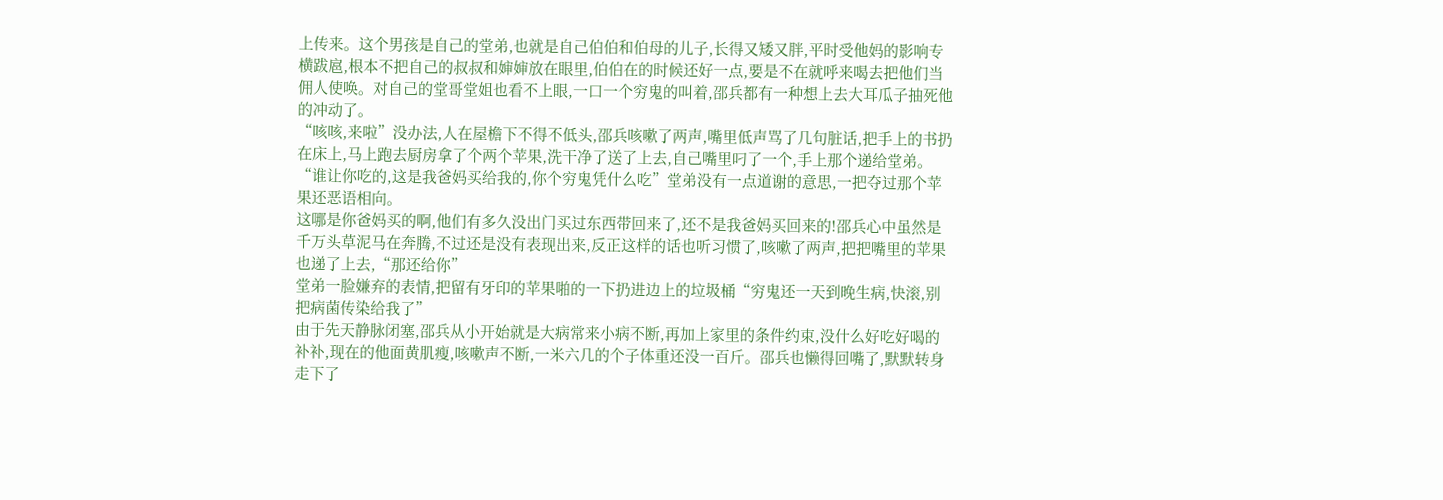上传来。这个男孩是自己的堂弟,也就是自己伯伯和伯母的儿子,长得又矮又胖,平时受他妈的影响专横跋扈,根本不把自己的叔叔和婶婶放在眼里,伯伯在的时候还好一点,要是不在就呼来喝去把他们当佣人使唤。对自己的堂哥堂姐也看不上眼,一口一个穷鬼的叫着,邵兵都有一种想上去大耳瓜子抽死他的冲动了。
“咳咳,来啦”没办法,人在屋檐下不得不低头,邵兵咳嗽了两声,嘴里低声骂了几句脏话,把手上的书扔在床上,马上跑去厨房拿了个两个苹果,洗干净了送了上去,自己嘴里叼了一个,手上那个递给堂弟。
“谁让你吃的,这是我爸妈买给我的,你个穷鬼凭什么吃”堂弟没有一点道谢的意思,一把夺过那个苹果还恶语相向。
这哪是你爸妈买的啊,他们有多久没出门买过东西带回来了,还不是我爸妈买回来的!邵兵心中虽然是千万头草泥马在奔腾,不过还是没有表现出来,反正这样的话也听习惯了,咳嗽了两声,把把嘴里的苹果也递了上去,“那还给你”
堂弟一脸嫌弃的表情,把留有牙印的苹果啪的一下扔进边上的垃圾桶“穷鬼还一天到晚生病,快滚,别把病菌传染给我了”
由于先天静脉闭塞,邵兵从小开始就是大病常来小病不断,再加上家里的条件约束,没什么好吃好喝的补补,现在的他面黄肌瘦,咳嗽声不断,一米六几的个子体重还没一百斤。邵兵也懒得回嘴了,默默转身走下了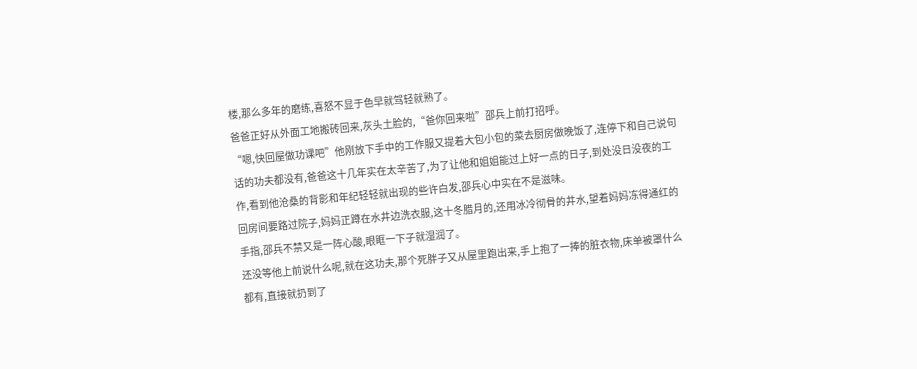楼,那么多年的磨练,喜怒不显于色早就驾轻就熟了。
爸爸正好从外面工地搬砖回来,灰头土脸的,“爸你回来啦”邵兵上前打招呼。
“嗯,快回屋做功课吧”他刚放下手中的工作服又提着大包小包的菜去厨房做晚饭了,连停下和自己说句话的功夫都没有,爸爸这十几年实在太辛苦了,为了让他和姐姐能过上好一点的日子,到处没日没夜的工作,看到他沧桑的背影和年纪轻轻就出现的些许白发,邵兵心中实在不是滋味。
回房间要路过院子,妈妈正蹲在水井边洗衣服,这十冬腊月的,还用冰冷彻骨的井水,望着妈妈冻得通红的手指,邵兵不禁又是一阵心酸,眼眶一下子就湿润了。
还没等他上前说什么呢,就在这功夫,那个死胖子又从屋里跑出来,手上抱了一捧的脏衣物,床单被罩什么都有,直接就扔到了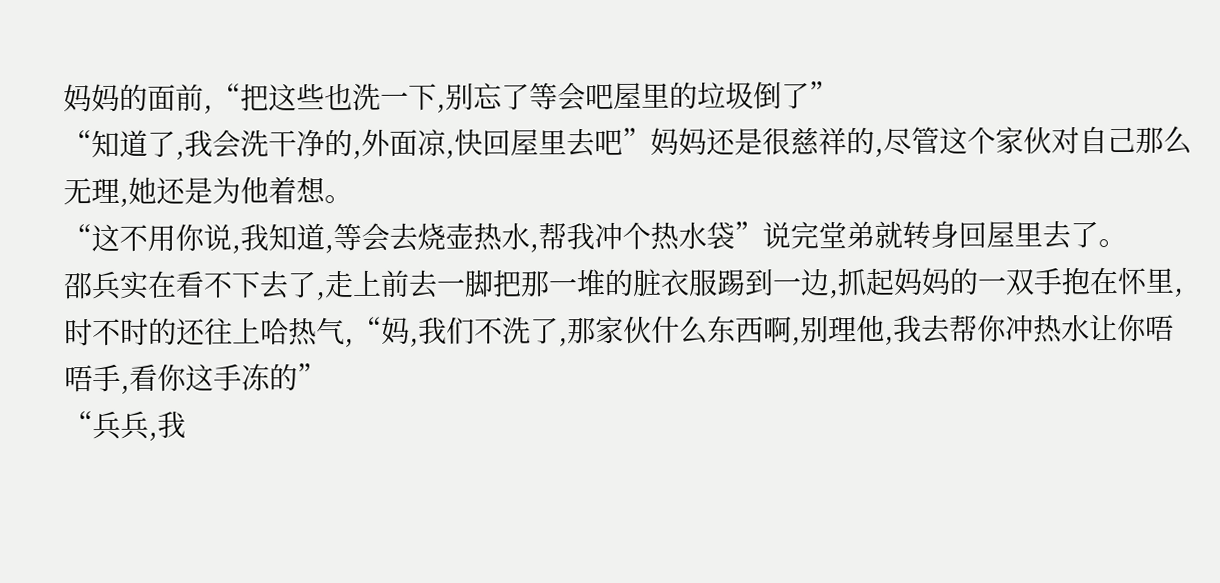妈妈的面前,“把这些也洗一下,别忘了等会吧屋里的垃圾倒了”
“知道了,我会洗干净的,外面凉,快回屋里去吧”妈妈还是很慈祥的,尽管这个家伙对自己那么无理,她还是为他着想。
“这不用你说,我知道,等会去烧壶热水,帮我冲个热水袋”说完堂弟就转身回屋里去了。
邵兵实在看不下去了,走上前去一脚把那一堆的脏衣服踢到一边,抓起妈妈的一双手抱在怀里,时不时的还往上哈热气,“妈,我们不洗了,那家伙什么东西啊,别理他,我去帮你冲热水让你唔唔手,看你这手冻的”
“兵兵,我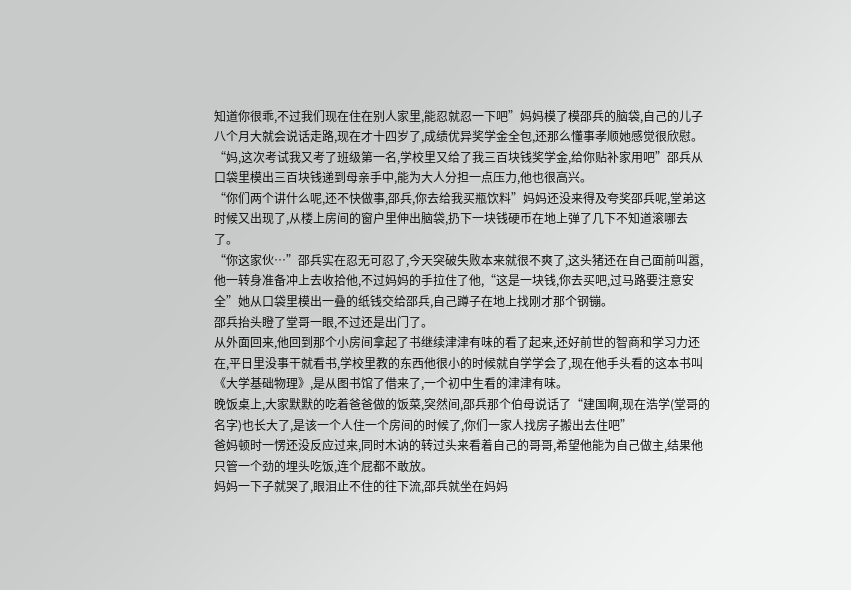知道你很乖,不过我们现在住在别人家里,能忍就忍一下吧”妈妈模了模邵兵的脑袋,自己的儿子八个月大就会说话走路,现在才十四岁了,成绩优异奖学金全包,还那么懂事孝顺她感觉很欣慰。
“妈,这次考试我又考了班级第一名,学校里又给了我三百块钱奖学金,给你贴补家用吧”邵兵从口袋里模出三百块钱递到母亲手中,能为大人分担一点压力,他也很高兴。
“你们两个讲什么呢,还不快做事,邵兵,你去给我买瓶饮料”妈妈还没来得及夸奖邵兵呢,堂弟这时候又出现了,从楼上房间的窗户里伸出脑袋,扔下一块钱硬币在地上弹了几下不知道滚哪去了。
“你这家伙…”邵兵实在忍无可忍了,今天突破失败本来就很不爽了,这头猪还在自己面前叫嚣,他一转身准备冲上去收拾他,不过妈妈的手拉住了他,“这是一块钱,你去买吧,过马路要注意安全”她从口袋里模出一叠的纸钱交给邵兵,自己蹲子在地上找刚才那个钢镚。
邵兵抬头瞪了堂哥一眼,不过还是出门了。
从外面回来,他回到那个小房间拿起了书继续津津有味的看了起来,还好前世的智商和学习力还在,平日里没事干就看书,学校里教的东西他很小的时候就自学学会了,现在他手头看的这本书叫《大学基础物理》,是从图书馆了借来了,一个初中生看的津津有味。
晚饭桌上,大家默默的吃着爸爸做的饭菜,突然间,邵兵那个伯母说话了“建国啊,现在浩学(堂哥的名字)也长大了,是该一个人住一个房间的时候了,你们一家人找房子搬出去住吧”
爸妈顿时一愣还没反应过来,同时木讷的转过头来看着自己的哥哥,希望他能为自己做主,结果他只管一个劲的埋头吃饭,连个屁都不敢放。
妈妈一下子就哭了,眼泪止不住的往下流,邵兵就坐在妈妈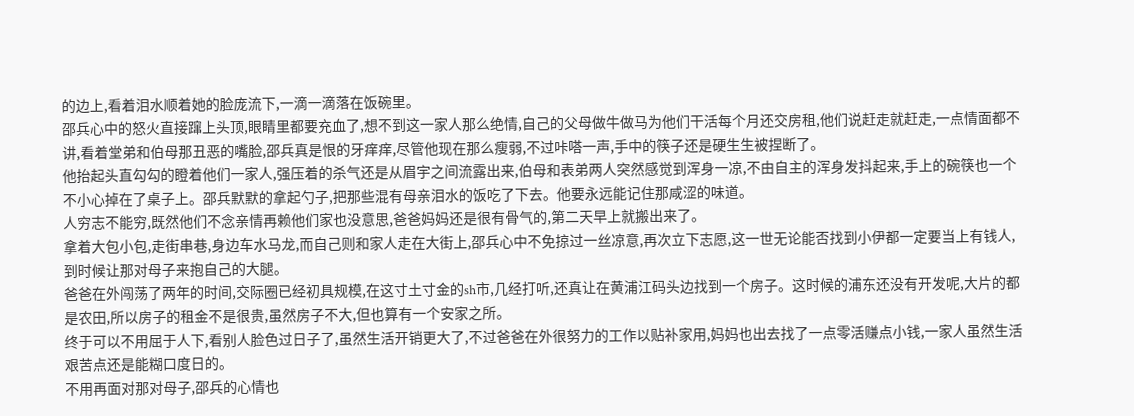的边上,看着泪水顺着她的脸庞流下,一滴一滴落在饭碗里。
邵兵心中的怒火直接蹿上头顶,眼睛里都要充血了,想不到这一家人那么绝情,自己的父母做牛做马为他们干活每个月还交房租,他们说赶走就赶走,一点情面都不讲,看着堂弟和伯母那丑恶的嘴脸,邵兵真是恨的牙痒痒,尽管他现在那么瘦弱,不过咔嗒一声,手中的筷子还是硬生生被捏断了。
他抬起头直勾勾的瞪着他们一家人,强压着的杀气还是从眉宇之间流露出来,伯母和表弟两人突然感觉到浑身一凉,不由自主的浑身发抖起来,手上的碗筷也一个不小心掉在了桌子上。邵兵默默的拿起勺子,把那些混有母亲泪水的饭吃了下去。他要永远能记住那咸涩的味道。
人穷志不能穷,既然他们不念亲情再赖他们家也没意思,爸爸妈妈还是很有骨气的,第二天早上就搬出来了。
拿着大包小包,走街串巷,身边车水马龙,而自己则和家人走在大街上,邵兵心中不免掠过一丝凉意,再次立下志愿,这一世无论能否找到小伊都一定要当上有钱人,到时候让那对母子来抱自己的大腿。
爸爸在外闯荡了两年的时间,交际圈已经初具规模,在这寸土寸金的sh市,几经打听,还真让在黄浦江码头边找到一个房子。这时候的浦东还没有开发呢,大片的都是农田,所以房子的租金不是很贵,虽然房子不大,但也算有一个安家之所。
终于可以不用屈于人下,看别人脸色过日子了,虽然生活开销更大了,不过爸爸在外很努力的工作以贴补家用,妈妈也出去找了一点零活赚点小钱,一家人虽然生活艰苦点还是能糊口度日的。
不用再面对那对母子,邵兵的心情也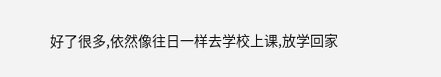好了很多,依然像往日一样去学校上课,放学回家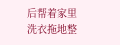后帮着家里洗衣拖地整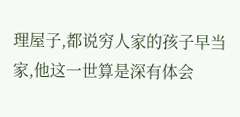理屋子,都说穷人家的孩子早当家,他这一世算是深有体会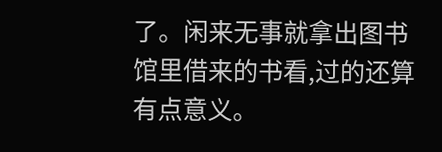了。闲来无事就拿出图书馆里借来的书看,过的还算有点意义。